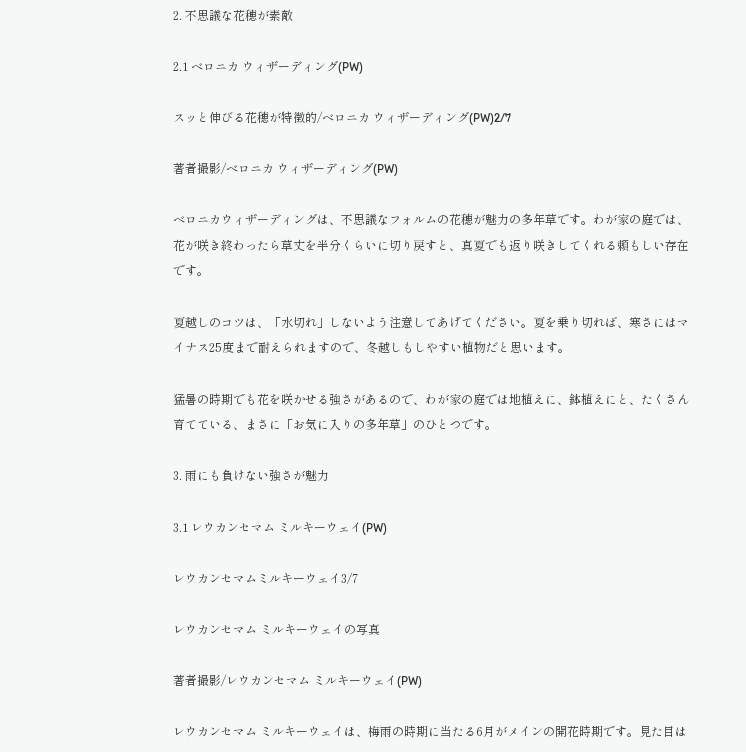2. 不思議な花穂が素敵

2.1 ベロニカ ウィザーディング(PW)

スッと伸びる花穂が特徴的/ベロニカ ウィザーディング(PW)2/7

著者撮影/ベロニカ ウィザーディング(PW)

ベロニカウィザーディングは、不思議なフォルムの花穂が魅力の多年草です。わが家の庭では、花が咲き終わったら草丈を半分くらいに切り戻すと、真夏でも返り咲きしてくれる頼もしい存在です。

夏越しのコツは、「水切れ」しないよう注意してあげてください。夏を乗り切れば、寒さにはマイナス25度まで耐えられますので、冬越しもしやすい植物だと思います。

猛暑の時期でも花を咲かせる強さがあるので、わが家の庭では地植えに、鉢植えにと、たくさん育てている、まさに「お気に入りの多年草」のひとつです。

3. 雨にも負けない強さが魅力

3.1 レウカンセマム ミルキーウェイ(PW)

レウカンセマムミルキーウェイ3/7

レウカンセマム ミルキーウェイの写真

著者撮影/レウカンセマム ミルキーウェイ(PW)

レウカンセマム ミルキーウェイは、梅雨の時期に当たる6月がメインの開花時期です。見た目は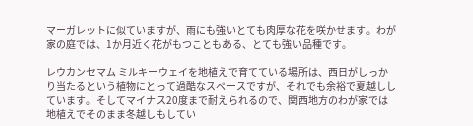マーガレットに似ていますが、雨にも強いとても肉厚な花を咲かせます。わが家の庭では、1か月近く花がもつこともある、とても強い品種です。

レウカンセマム ミルキーウェイを地植えで育てている場所は、西日がしっかり当たるという植物にとって過酷なスペースですが、それでも余裕で夏越ししています。そしてマイナス20度まで耐えられるので、関西地方のわが家では地植えでそのまま冬越しもしてい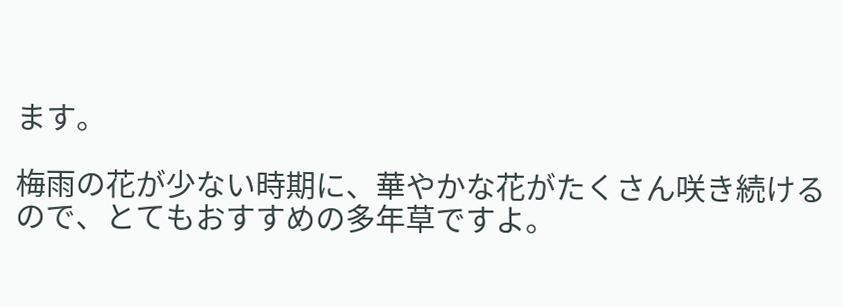ます。

梅雨の花が少ない時期に、華やかな花がたくさん咲き続けるので、とてもおすすめの多年草ですよ。